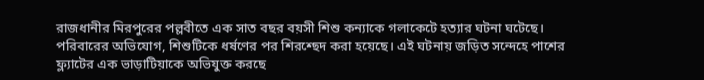রাজধানীর মিরপুরের পল্লবীতে এক সাত বছর বয়সী শিশু কন্যাকে গলাকেটে হত্যার ঘটনা ঘটেছে। পরিবারের অভিযোগ, শিশুটিকে ধর্ষণের পর শিরশ্ছেদ করা হয়েছে। এই ঘটনায় জড়িত সন্দেহে পাশের ফ্ল্যাটের এক ভাড়াটিয়াকে অভিযুক্ত করছে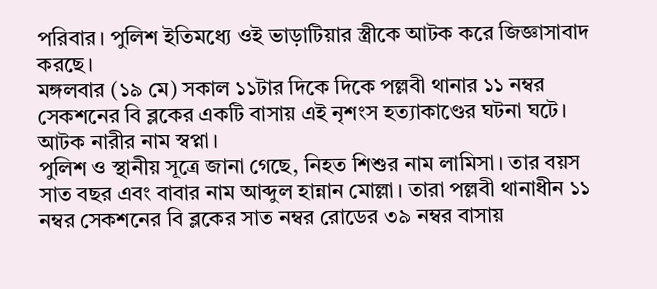পরিবার। পুলিশ ইতিমধ্যে ওই ভাড়াটিয়ার স্ত্রীকে আটক করে জিজ্ঞাসাবাদ করছে।
মঙ্গলবার (১৯ মে) সকাল ১১টার দিকে দিকে পল্লবী থানার ১১ নম্বর সেকশনের বি ব্লকের একটি বাসায় এই নৃশংস হত্যাকাণ্ডের ঘটনা ঘটে। আটক নারীর নাম স্বপ্না।
পুলিশ ও স্থানীয় সূত্রে জানা গেছে, নিহত শিশুর নাম লামিসা। তার বয়স সাত বছর এবং বাবার নাম আব্দুল হান্নান মোল্লা। তারা পল্লবী থানাধীন ১১ নম্বর সেকশনের বি ব্লকের সাত নম্বর রোডের ৩৯ নম্বর বাসায়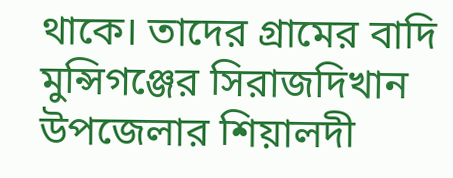থাকে। তাদের গ্রামের বাদি মুন্সিগঞ্জের সিরাজদিখান উপজেলার শিয়ালদী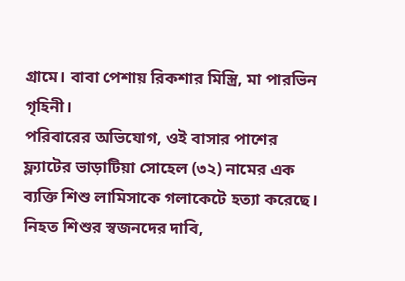গ্রামে। বাবা পেশায় রিকশার মিস্ত্রি, মা পারভিন গৃহিনী।
পরিবারের অভিযোগ, ওই বাসার পাশের ফ্ল্যাটের ভাড়াটিয়া সোহেল (৩২) নামের এক ব্যক্তি শিশু লামিসাকে গলাকেটে হত্যা করেছে। নিহত শিশুর স্বজনদের দাবি,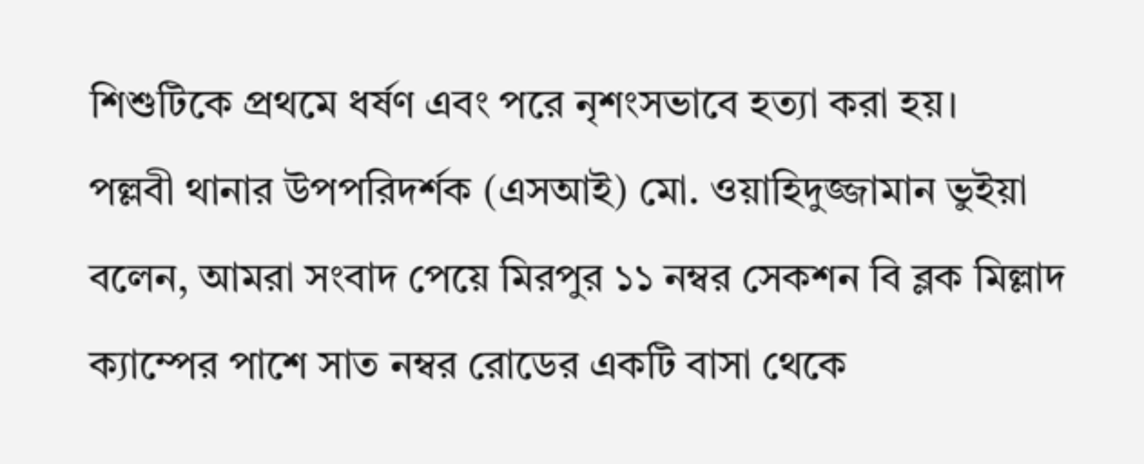শিশুটিকে প্রথমে ধর্ষণ এবং পরে নৃশংসভাবে হত্যা করা হয়।
পল্লবী থানার উপপরিদর্শক (এসআই) মো. ওয়াহিদুজ্জামান ভুইয়া বলেন, আমরা সংবাদ পেয়ে মিরপুর ১১ নম্বর সেকশন বি ব্লক মিল্লাদ ক্যাম্পের পাশে সাত নম্বর রোডের একটি বাসা থেকে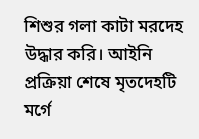শিশুর গলা কাটা মরদেহ উদ্ধার করি। আইনি প্রক্রিয়া শেষে মৃতদেহটি মর্গে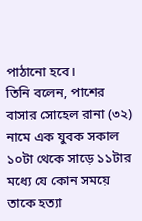পাঠানো হবে।
তিনি বলেন, পাশের বাসার সোহেল রানা (৩২) নামে এক যুবক সকাল ১০টা থেকে সাড়ে ১১টার মধ্যে যে কোন সময়ে তাকে হত্যা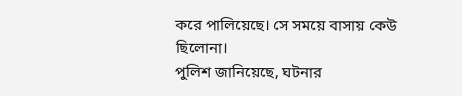করে পালিয়েছে। সে সময়ে বাসায় কেউ ছিলোনা।
পুলিশ জানিয়েছে, ঘটনার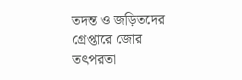তদন্ত ও জড়িতদের গ্রেপ্তারে জোর তৎপরতা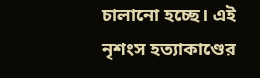চালানো হচ্ছে। এই নৃশংস হত্যাকাণ্ডের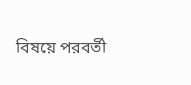বিষয়ে পরবর্তী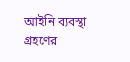আইনি ব্যবস্থা গ্রহণের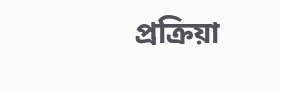প্রক্রিয়া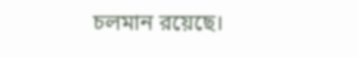চলমান রয়েছে।